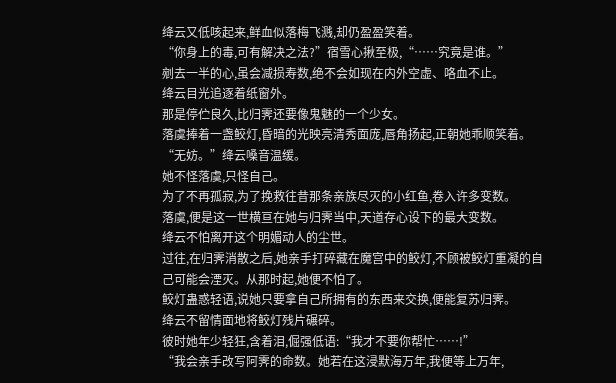绛云又低咳起来,鲜血似落梅飞溅,却仍盈盈笑着。
“你身上的毒,可有解决之法?”宿雪心揪至极,“……究竟是谁。”
剜去一半的心,虽会减损寿数,绝不会如现在内外空虚、咯血不止。
绛云目光追逐着纸窗外。
那是停伫良久,比归霁还要像鬼魅的一个少女。
落虞捧着一盏鲛灯,昏暗的光映亮清秀面庞,唇角扬起,正朝她乖顺笑着。
“无妨。”绛云嗓音温缓。
她不怪落虞,只怪自己。
为了不再孤寂,为了挽救往昔那条亲族尽灭的小红鱼,卷入许多变数。
落虞,便是这一世横亘在她与归霁当中,天道存心设下的最大变数。
绛云不怕离开这个明媚动人的尘世。
过往,在归霁消散之后,她亲手打碎藏在魔宫中的鲛灯,不顾被鲛灯重凝的自己可能会湮灭。从那时起,她便不怕了。
鲛灯蛊惑轻语,说她只要拿自己所拥有的东西来交换,便能复苏归霁。
绛云不留情面地将鲛灯残片碾碎。
彼时她年少轻狂,含着泪,倔强低语:“我才不要你帮忙……!”
“我会亲手改写阿霁的命数。她若在这浸默海万年,我便等上万年,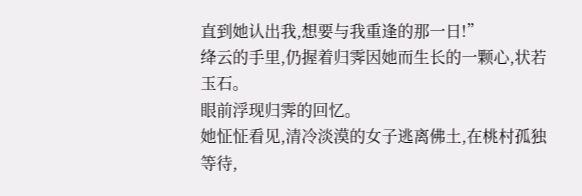直到她认出我,想要与我重逢的那一日!”
绛云的手里,仍握着归霁因她而生长的一颗心,状若玉石。
眼前浮现归霁的回忆。
她怔怔看见,清冷淡漠的女子逃离佛土,在桃村孤独等待,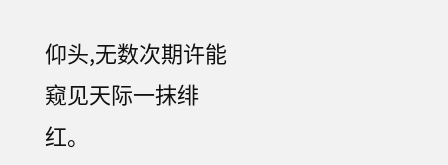仰头,无数次期许能窥见天际一抹绯红。